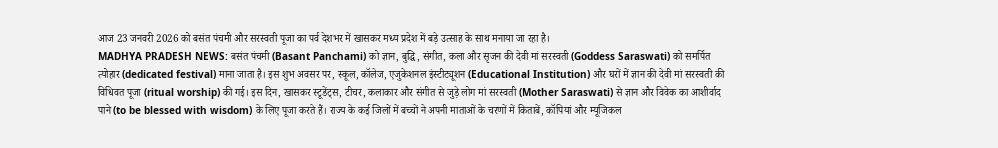आज 23 जनवरी 2026 को बसंत पंचमी और सरस्वती पूजा का पर्व देशभर में खासकर मध्य प्रदेश में बड़े उत्साह के साथ मनाया जा रहा है।
MADHYA PRADESH NEWS: बसंत पंचमी (Basant Panchami) को ज्ञान, बुद्धि, संगीत, कला और सृजन की देवी मां सरस्वती (Goddess Saraswati) को समर्पित त्योहार (dedicated festival) माना जाता है। इस शुभ अवसर पर, स्कूल, कॉलेज, एजुकेशनल इंस्टीट्यूशन (Educational Institution) और घरों में ज्ञान की देवी मां सरस्वती की विधिवत पूजा (ritual worship) की गई। इस दिन, खासकर स्टूडेंट्स, टीचर, कलाकार और संगीत से जुड़े लोग मां सरस्वती (Mother Saraswati) से ज्ञान और विवेक का आशीर्वाद पाने (to be blessed with wisdom) के लिए पूजा करते हैं। राज्य के कई जिलों में बच्चों ने अपनी माताओं के चरणों में किताबें, कॉपियां और म्यूजिकल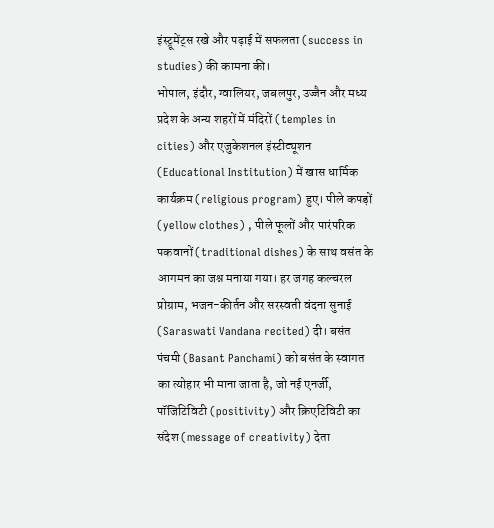इंस्ट्रूमेंट्स रखे और पढ़ाई में सफलता (success in studies) की कामना की।
भोपाल, इंदौर, ग्वालियर, जबलपुर, उज्जैन और मध्य प्रदेश के अन्य शहरों में मंदिरों (temples in cities) और एजुकेशनल इंस्टीट्यूशन (Educational Institution) में खास धार्मिक कार्यक्रम (religious program) हुए। पीले कपड़ों (yellow clothes) , पीले फूलों और पारंपरिक पकवानों (traditional dishes) के साथ वसंत के आगमन का जश्न मनाया गया। हर जगह कल्चरल प्रोग्राम, भजन-कीर्तन और सरस्वती वंदना सुनाई (Saraswati Vandana recited) दी। बसंत पंचमी (Basant Panchami) को बसंत के स्वागत का त्योहार भी माना जाता है, जो नई एनर्जी, पॉजिटिविटी (positivity) और क्रिएटिविटी का संदेश (message of creativity) देता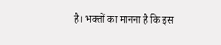है। भक्तों का मानना है कि इस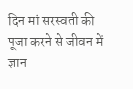दिन मां सरस्वती की पूजा करने से जीवन में ज्ञान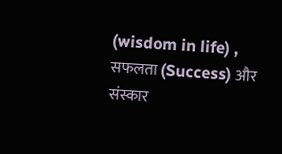(wisdom in life) , सफलता (Success) और संस्कार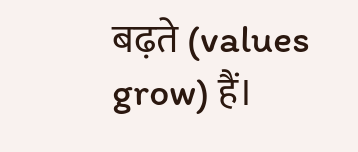बढ़ते (values grow) हैं।